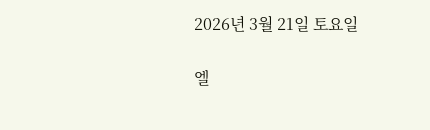2026년 3월 21일 토요일

엘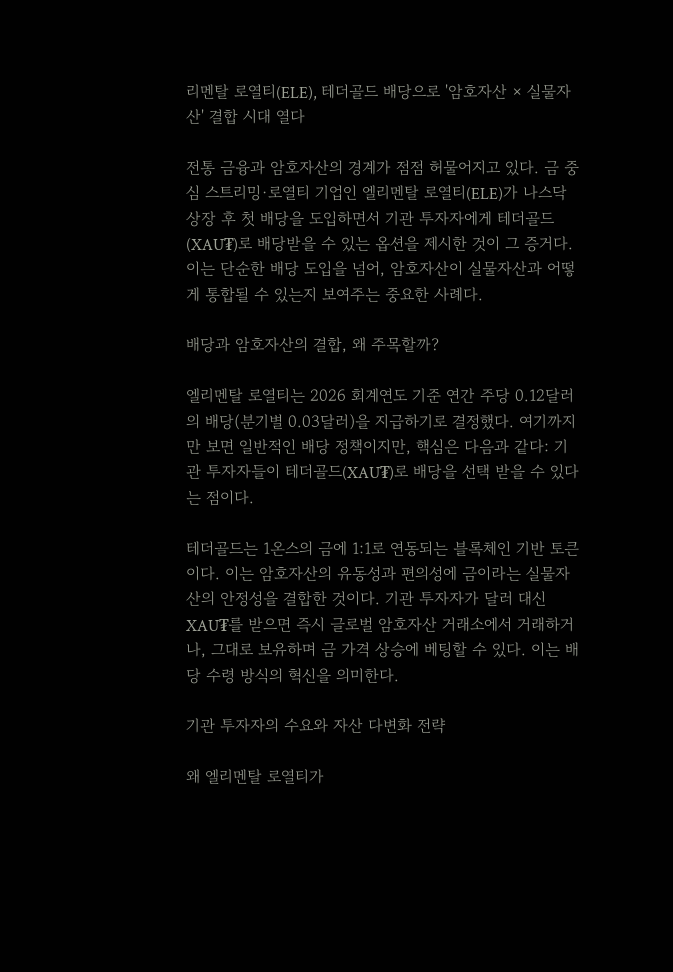리멘탈 로열티(ELE), 테더골드 배당으로 '암호자산 × 실물자산' 결합 시대 열다

전통 금융과 암호자산의 경계가 점점 허물어지고 있다. 금 중심 스트리밍·로열티 기업인 엘리멘탈 로열티(ELE)가 나스닥 상장 후 첫 배당을 도입하면서 기관 투자자에게 테더골드(XAU₮)로 배당받을 수 있는 옵션을 제시한 것이 그 증거다. 이는 단순한 배당 도입을 넘어, 암호자산이 실물자산과 어떻게 통합될 수 있는지 보여주는 중요한 사례다.

배당과 암호자산의 결합, 왜 주목할까?

엘리멘탈 로열티는 2026 회계연도 기준 연간 주당 0.12달러의 배당(분기별 0.03달러)을 지급하기로 결정했다. 여기까지만 보면 일반적인 배당 정책이지만, 핵심은 다음과 같다: 기관 투자자들이 테더골드(XAU₮)로 배당을 선택 받을 수 있다는 점이다.

테더골드는 1온스의 금에 1:1로 연동되는 블록체인 기반 토큰이다. 이는 암호자산의 유동성과 편의성에 금이라는 실물자산의 안정성을 결합한 것이다. 기관 투자자가 달러 대신 XAU₮를 받으면 즉시 글로벌 암호자산 거래소에서 거래하거나, 그대로 보유하며 금 가격 상승에 베팅할 수 있다. 이는 배당 수령 방식의 혁신을 의미한다.

기관 투자자의 수요와 자산 다변화 전략

왜 엘리멘탈 로열티가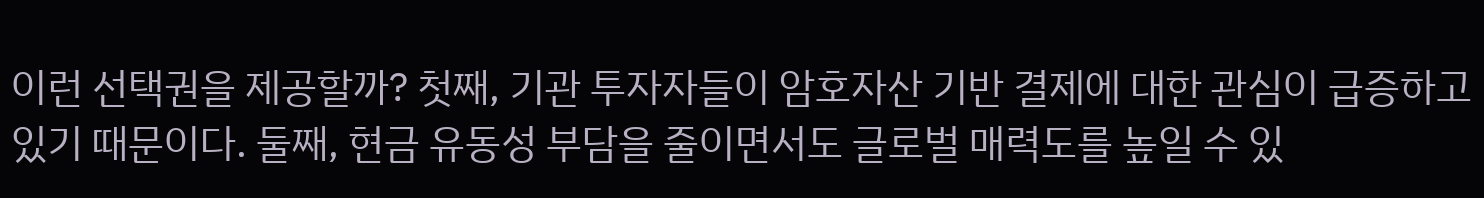이런 선택권을 제공할까? 첫째, 기관 투자자들이 암호자산 기반 결제에 대한 관심이 급증하고 있기 때문이다. 둘째, 현금 유동성 부담을 줄이면서도 글로벌 매력도를 높일 수 있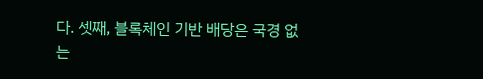다. 셋째, 블록체인 기반 배당은 국경 없는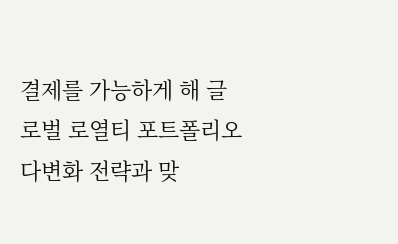결제를 가능하게 해 글로벌 로열티 포트폴리오 다변화 전략과 맞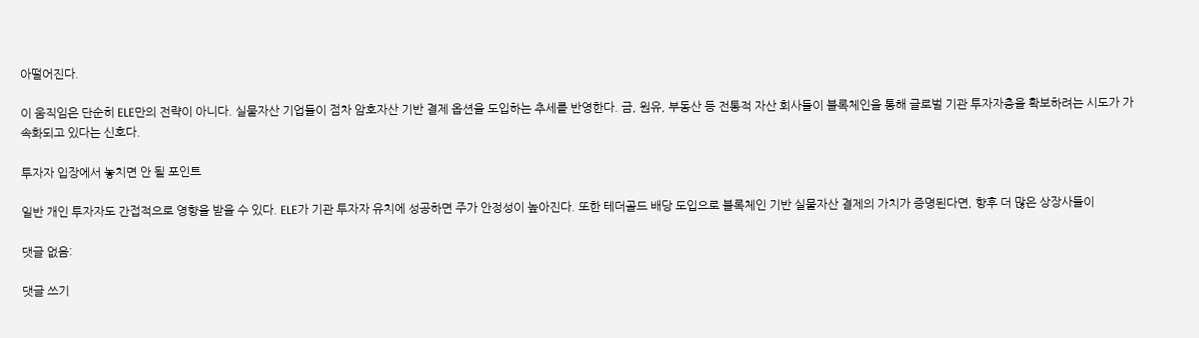아떨어진다.

이 움직임은 단순히 ELE만의 전략이 아니다. 실물자산 기업들이 점차 암호자산 기반 결제 옵션을 도입하는 추세를 반영한다. 금, 원유, 부동산 등 전통적 자산 회사들이 블록체인을 통해 글로벌 기관 투자자층을 확보하려는 시도가 가속화되고 있다는 신호다.

투자자 입장에서 놓치면 안 될 포인트

일반 개인 투자자도 간접적으로 영향을 받을 수 있다. ELE가 기관 투자자 유치에 성공하면 주가 안정성이 높아진다. 또한 테더골드 배당 도입으로 블록체인 기반 실물자산 결제의 가치가 증명된다면, 향후 더 많은 상장사들이

댓글 없음:

댓글 쓰기